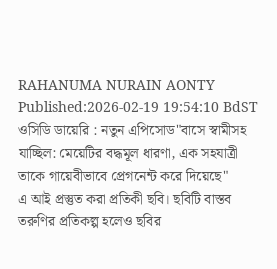RAHANUMA NURAIN AONTY
Published:2026-02-19 19:54:10 BdST
ওসিডি ডায়েরি : নতুন এপিসোড"বাসে স্বামীসহ যাচ্ছিল: মেয়েটির বদ্ধমূল ধারণা, এক সহযাত্রী তাকে গায়েবীভাবে প্রেগনেন্ট করে দিয়েছে"
এ আই প্রস্তুত করা প্রতিকী ছবি। ছবিটি বাস্তব তরুণির প্রতিকল্প হলেও ছবির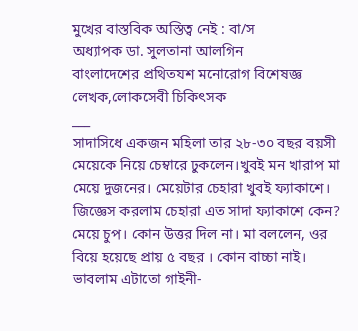মুখের বাস্তবিক অস্তিত্ব নেই : বা/স
অধ্যাপক ডা. সুলতানা আলগিন
বাংলাদেশের প্রথিতযশ মনোরোগ বিশেষজ্ঞ
লেখক,লোকসেবী চিকিৎসক
___
সাদাসিধে একজন মহিলা তার ২৮-৩০ বছর বয়সী মেয়েকে নিয়ে চেম্বারে ঢুকলেন।খুবই মন খারাপ মা মেয়ে দুজনের। মেয়েটার চেহারা খুবই ফ্যাকাশে। জিজ্ঞেস করলাম চেহারা এত সাদা ফ্যাকাশে কেন? মেয়ে চুপ। কোন উত্তর দিল না। মা বললেন, ওর বিয়ে হয়েছে প্রায় ৫ বছর । কোন বাচ্চা নাই। ভাবলাম এটাতো গাইনী-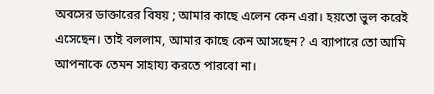অবসের ডাক্তারের বিষয় ; আমার কাছে এলেন কেন এরা। হয়তো ভুল করেই এসেছেন। তাই বললাম, আমার কাছে কেন আসছেন? এ ব্যাপারে তো আমি আপনাকে তেমন সাহায্য করতে পারবো না।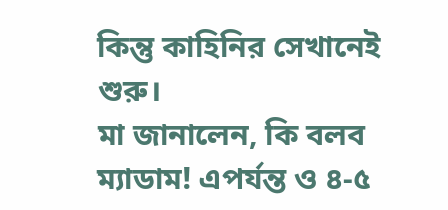কিন্তু কাহিনির সেখানেই শুরু।
মা জানালেন, কি বলব ম্যাডাম! এপর্যন্ত ও ৪-৫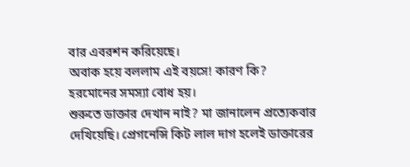বার এবরশন করিয়েছে।
অবাক হয়ে বললাম এই বয়সে! কারণ কি?
হরমোনের সমস্যা বোধ হয়।
শুরুতে ডাক্তার দেখান নাই? মা জানালেন প্রত্যেকবার দেখিয়েছি। প্রেগনেন্সি কিট লাল দাগ হলেই ডাক্তারের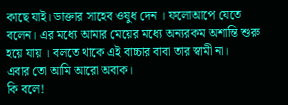কাছে যাই। ডাক্তার সাহেব ওষুধ দেন । ফলোআপে যেতে বলেন। এর মধ্যে আমার মেয়ের মধ্যে অন্যরকম অশান্তি শুরু হয়ে যায় । বলতে থাকে এই বাচ্চার বাবা তার স্বামী না।
এবার তো আমি আরো অবাক।
কি বলে!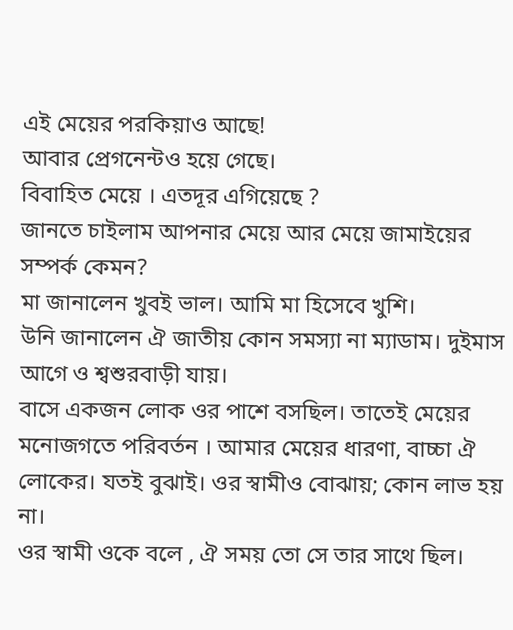এই মেয়ের পরকিয়াও আছে!
আবার প্রেগনেন্টও হয়ে গেছে।
বিবাহিত মেয়ে । এতদূর এগিয়েছে ?
জানতে চাইলাম আপনার মেয়ে আর মেয়ে জামাইয়ের সম্পর্ক কেমন?
মা জানালেন খুবই ভাল। আমি মা হিসেবে খুশি।
উনি জানালেন ঐ জাতীয় কোন সমস্যা না ম্যাডাম। দুইমাস আগে ও শ্বশুরবাড়ী যায়।
বাসে একজন লোক ওর পাশে বসছিল। তাতেই মেয়ের মনোজগতে পরিবর্তন । আমার মেয়ের ধারণা, বাচ্চা ঐ লোকের। যতই বুঝাই। ওর স্বামীও বোঝায়; কোন লাভ হয় না।
ওর স্বামী ওকে বলে , ঐ সময় তো সে তার সাথে ছিল।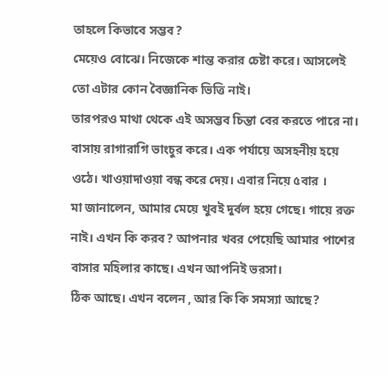তাহলে কিভাবে সম্ভব?
মেয়েও বোঝে। নিজেকে শান্ত করার চেষ্টা করে। আসলেই তো এটার কোন বৈজ্ঞানিক ভিত্তি নাই।
তারপরও মাথা থেকে এই অসম্ভব চিন্তা বের করতে পারে না। বাসায় রাগারাগি ভাংচুর করে। এক পর্যায়ে অসহনীয় হয়ে ওঠে। খাওয়াদাওয়া বন্ধ করে দেয়। এবার নিয়ে ৫বার ।
মা জানালেন, আমার মেয়ে খুবই দুর্বল হয়ে গেছে। গায়ে রক্ত নাই। এখন কি করব? আপনার খবর পেয়েছি আমার পাশের বাসার মহিলার কাছে। এখন আপনিই ভরসা।
ঠিক আছে। এখন বলেন , আর কি কি সমস্যা আছে?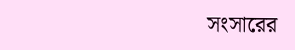সংসারের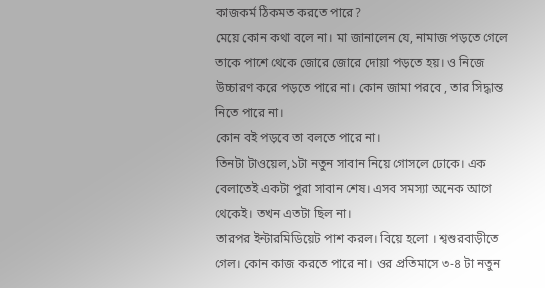কাজকর্ম ঠিকমত করতে পারে?
মেয়ে কোন কথা বলে না। মা জানালেন যে, নামাজ পড়তে গেলে তাকে পাশে থেকে জোরে জোরে দোয়া পড়তে হয়। ও নিজে উচ্চারণ করে পড়তে পারে না। কোন জামা পরবে , তার সিদ্ধান্ত নিতে পারে না।
কোন বই পড়বে তা বলতে পারে না।
তিনটা টাওয়েল,১টা নতুন সাবান নিয়ে গোসলে ঢোকে। এক বেলাতেই একটা পুরা সাবান শেষ। এসব সমস্যা অনেক আগে থেকেই। তখন এতটা ছিল না।
তারপর ইন্টারমিডিয়েট পাশ করল। বিয়ে হলো । শ্বশুরবাড়ীতে গেল। কোন কাজ করতে পারে না। ওর প্রতিমাসে ৩-৪ টা নতুন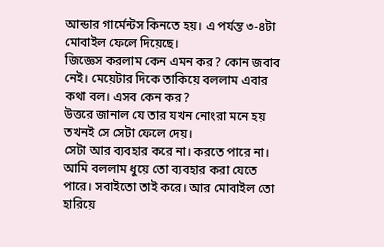আন্ডার গার্মেন্টস কিনতে হয়। এ পর্যন্ত ৩-৪টা মোবাইল ফেলে দিয়েছে।
জিজ্ঞেস করলাম কেন এমন কর? কোন জবাব নেই। মেয়েটার দিকে তাকিয়ে বললাম এবার কথা বল। এসব কেন কর?
উত্তরে জানাল যে তার যখন নোংরা মনে হয় তখনই সে সেটা ফেলে দেয়।
সেটা আর ব্যবহার করে না। করতে পারে না।
আমি বললাম ধুয়ে তো ব্যবহার করা যেতে পারে। সবাইতো তাই করে। আর মোবাইল তো হারিয়ে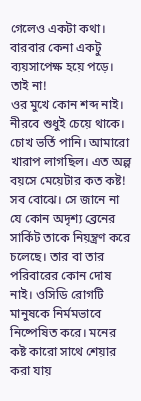গেলেও একটা কথা। বারবার কেনা একটু ব্যয়সাপেক্ষ হয়ে পড়ে। তাই না!
ওর মুখে কোন শব্দ নাই। নীরবে শুধুই চেয়ে থাকে। চোখ ভর্তি পানি। আমারো খারাপ লাগছিল। এত অল্প বয়সে মেয়েটার কত কষ্ট! সব বোঝে। সে জানে না যে কোন অদৃশ্য ব্রেনের সার্কিট তাকে নিয়ন্ত্রণ করে চলেছে। তার বা তার পরিবারের কোন দোষ নাই। ওসিডি রোগটি মানুষকে নির্মমভাবে নিষ্পেষিত করে। মনের কষ্ট কারো সাথে শেয়ার করা যায়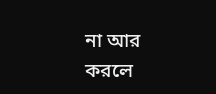না আর করলে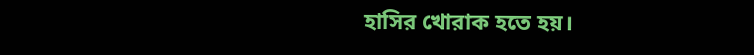হাসির খোরাক হতে হয়।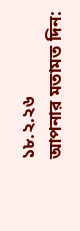১৮.২.২৬
আপনার মতামত দিন: